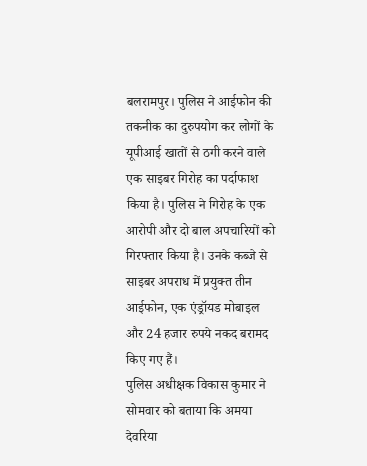बलरामपुर। पुलिस ने आईफोन की तकनीक का दुरुपयोग कर लोगों के यूपीआई खातों से ठगी करने वाले एक साइबर गिरोह का पर्दाफाश किया है। पुलिस ने गिरोह के एक आरोपी और दो बाल अपचारियों को गिरफ्तार किया है। उनके कब्जे से साइबर अपराध में प्रयुक्त तीन आईफोन, एक एंड्रॉयड मोबाइल और 24 हजार रुपये नकद बरामद किए गए हैं।
पुलिस अधीक्षक विकास कुमार ने सोमवार को बताया कि अमया देवरिया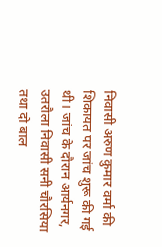निवासी अरुण कुमार वर्मा की शिकायत पर जांच शुरू की गई थी। जांच के दौरान आर्यनगर, उतरौला निवासी सनी चौरसिया तथा दो बाल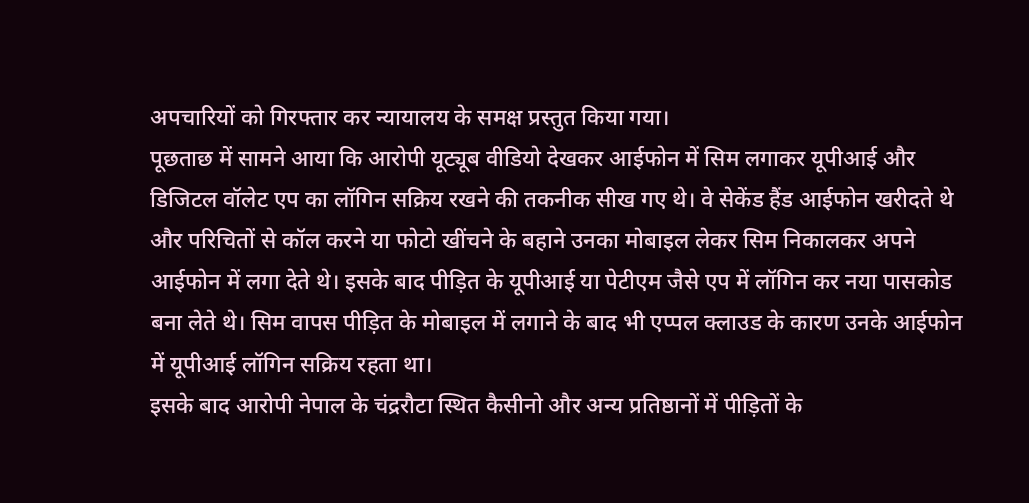अपचारियों को गिरफ्तार कर न्यायालय के समक्ष प्रस्तुत किया गया।
पूछताछ में सामने आया कि आरोपी यूट्यूब वीडियो देखकर आईफोन में सिम लगाकर यूपीआई और डिजिटल वॉलेट एप का लॉगिन सक्रिय रखने की तकनीक सीख गए थे। वे सेकेंड हैंड आईफोन खरीदते थे और परिचितों से कॉल करने या फोटो खींचने के बहाने उनका मोबाइल लेकर सिम निकालकर अपने आईफोन में लगा देते थे। इसके बाद पीड़ित के यूपीआई या पेटीएम जैसे एप में लॉगिन कर नया पासकोड बना लेते थे। सिम वापस पीड़ित के मोबाइल में लगाने के बाद भी एप्पल क्लाउड के कारण उनके आईफोन में यूपीआई लॉगिन सक्रिय रहता था।
इसके बाद आरोपी नेपाल के चंद्ररौटा स्थित कैसीनो और अन्य प्रतिष्ठानों में पीड़ितों के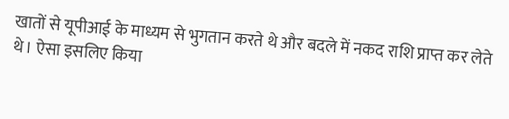खातों से यूपीआई के माध्यम से भुगतान करते थे और बदले में नकद राशि प्राप्त कर लेते थे। ऐसा इसलिए किया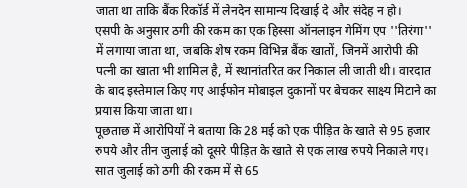जाता था ताकि बैंक रिकॉर्ड में लेनदेन सामान्य दिखाई दे और संदेह न हो।
एसपी के अनुसार ठगी की रकम का एक हिस्सा ऑनलाइन गेमिंग एप ''तिरंगा'' में लगाया जाता था, जबकि शेष रकम विभिन्न बैंक खातों, जिनमें आरोपी की पत्नी का खाता भी शामिल है, में स्थानांतरित कर निकाल ली जाती थी। वारदात के बाद इस्तेमाल किए गए आईफोन मोबाइल दुकानों पर बेचकर साक्ष्य मिटाने का प्रयास किया जाता था।
पूछताछ में आरोपियों ने बताया कि 28 मई को एक पीड़ित के खाते से 95 हजार रुपये और तीन जुलाई को दूसरे पीड़ित के खाते से एक लाख रुपये निकाले गए। सात जुलाई को ठगी की रकम में से 65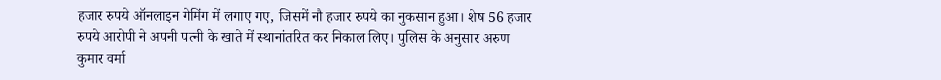हजार रुपये ऑनलाइन गेमिंग में लगाए गए, जिसमें नौ हजार रुपये का नुकसान हुआ। शेष 56 हजार रुपये आरोपी ने अपनी पत्नी के खाते में स्थानांतरित कर निकाल लिए। पुलिस के अनुसार अरुण कुमार वर्मा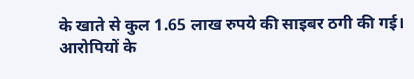के खाते से कुल 1.65 लाख रुपये की साइबर ठगी की गई। आरोपियों के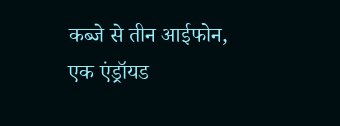कब्जे से तीन आईफोन, एक एंड्रॉयड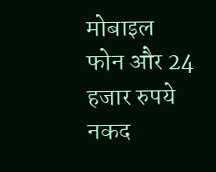मोबाइल फोन और 24 हजार रुपये नकद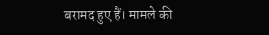बरामद हुए हैं। मामले की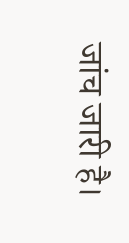जांच जारी है।